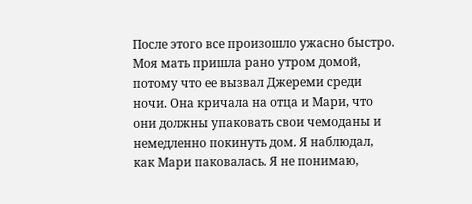После этого все произошло ужасно быстро. Моя мать пришла рано утром домой, потому что ее вызвал Джереми среди ночи. Она кричала на отца и Мари, что они должны упаковать свои чемоданы и немедленно покинуть дом. Я наблюдал, как Мари паковалась. Я не понимаю,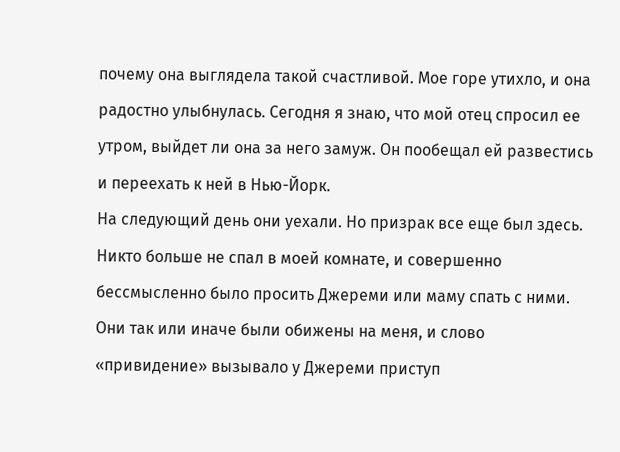почему она выглядела такой счастливой. Мое горе утихло, и она радостно улыбнулась. Сегодня я знаю, что мой отец спросил ее утром, выйдет ли она за него замуж. Он пообещал ей развестись и переехать к ней в Нью-Йорк.
На следующий день они уехали. Но призрак все еще был здесь. Никто больше не спал в моей комнате, и совершенно бессмысленно было просить Джереми или маму спать с ними. Они так или иначе были обижены на меня, и слово «привидение» вызывало у Джереми приступ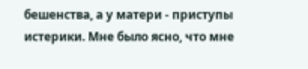бешенства, а у матери - приступы истерики. Мне было ясно, что мне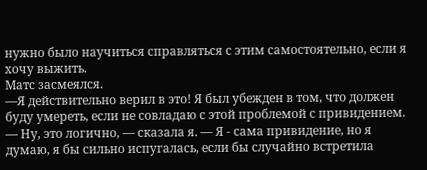нужно было научиться справляться с этим самостоятельно, если я хочу выжить.
Матс засмеялся.
—Я действительно верил в это! Я был убежден в том, что должен буду умереть, если не совладаю с этой проблемой с привидением.
— Ну, это логично, — сказала я. — Я - сама привидение, но я думаю, я бы сильно испугалась, если бы случайно встретила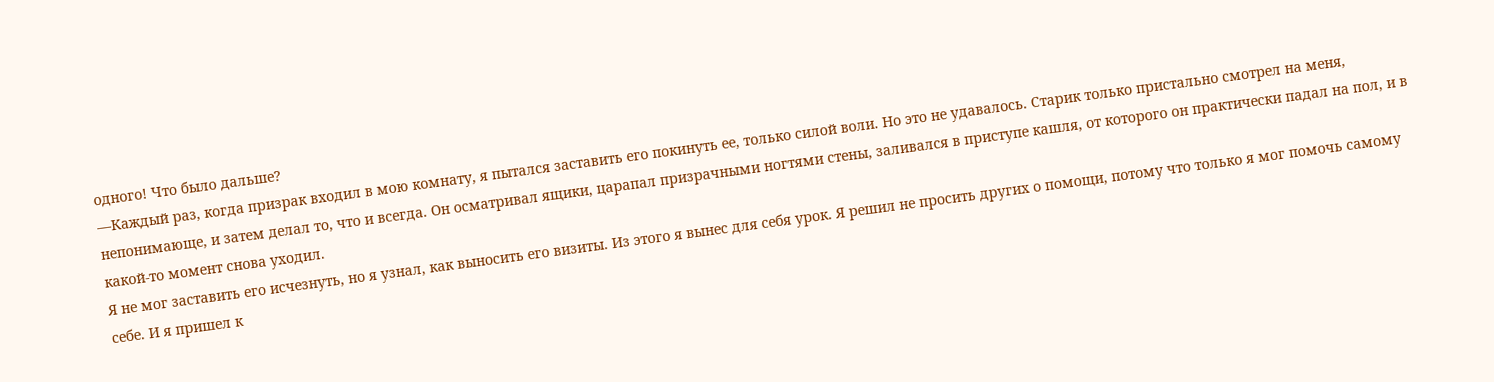одного! Что было дальше?
—Каждый раз, когда призрак входил в мою комнату, я пытался заставить его покинуть ее, только силой воли. Но это не удавалось. Старик только пристально смотрел на меня, непонимающе, и затем делал то, что и всегда. Он осматривал ящики, царапал призрачными ногтями стены, заливался в приступе кашля, от которого он практически падал на пол, и в какой-то момент снова уходил.
Я не мог заставить его исчезнуть, но я узнал, как выносить его визиты. Из этого я вынес для себя урок. Я решил не просить других о помощи, потому что только я мог помочь самому себе. И я пришел к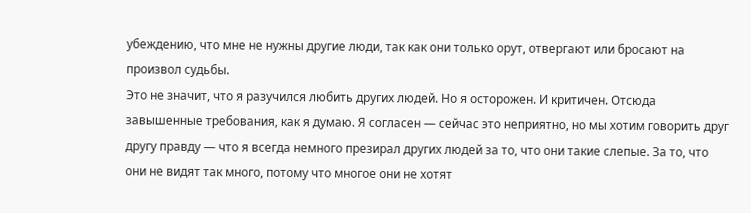убеждению, что мне не нужны другие люди, так как они только орут, отвергают или бросают на произвол судьбы.
Это не значит, что я разучился любить других людей. Но я осторожен. И критичен. Отсюда завышенные требования, как я думаю. Я согласен — сейчас это неприятно, но мы хотим говорить друг другу правду — что я всегда немного презирал других людей за то, что они такие слепые. За то, что они не видят так много, потому что многое они не хотят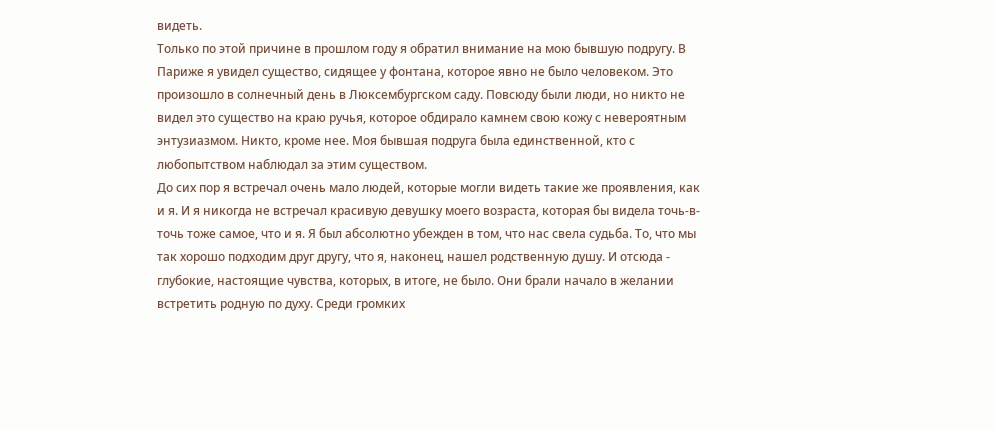видеть.
Только по этой причине в прошлом году я обратил внимание на мою бывшую подругу. В Париже я увидел существо, сидящее у фонтана, которое явно не было человеком. Это произошло в солнечный день в Люксембургском саду. Повсюду были люди, но никто не видел это существо на краю ручья, которое обдирало камнем свою кожу с невероятным энтузиазмом. Никто, кроме нее. Моя бывшая подруга была единственной, кто с любопытством наблюдал за этим существом.
До сих пор я встречал очень мало людей, которые могли видеть такие же проявления, как и я. И я никогда не встречал красивую девушку моего возраста, которая бы видела точь-в-точь тоже самое, что и я. Я был абсолютно убежден в том, что нас свела судьба. То, что мы так хорошо подходим друг другу, что я, наконец, нашел родственную душу. И отсюда - глубокие, настоящие чувства, которых, в итоге, не было. Они брали начало в желании встретить родную по духу. Среди громких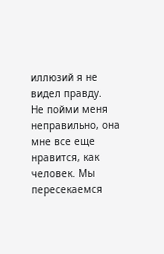иллюзий я не видел правду.
Не пойми меня неправильно, она мне все еще нравится, как человек. Мы пересекаемся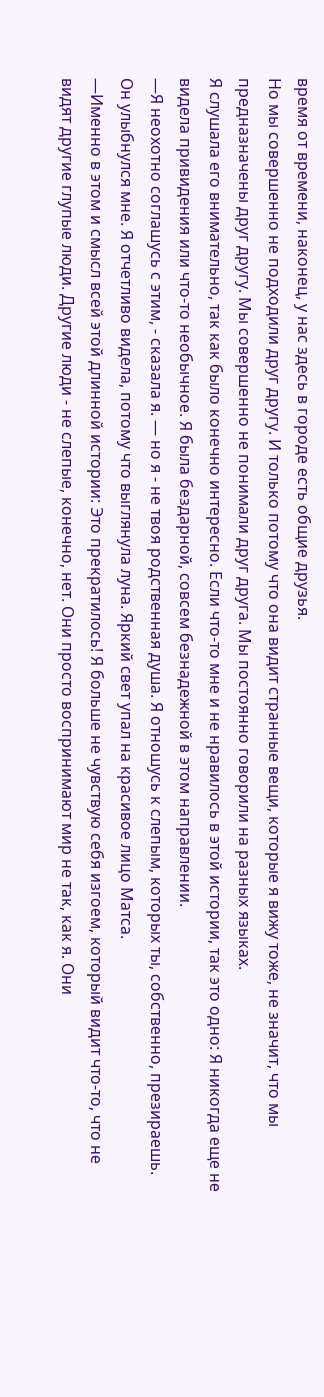время от времени, наконец, у нас здесь в городе есть общие друзья.
Но мы совершенно не подходили друг другу. И только потому что она видит странные вещи, которые я вижу тоже, не значит, что мы предназначены друг другу. Мы совершенно не понимали друг друга. Мы постоянно говорили на разных языках.
Я слушала его внимательно, так как было конечно интересно. Если что-то мне и не нравилось в этой истории, так это одно: Я никогда еще не видела привидения или что-то необычное. Я была бездарной, совсем безнадежной в этом направлении.
—Я неохотно соглашусь с этим, - сказала я. — но я - не твоя родственная душа. Я отношусь к слепым, которых ты, собственно, презираешь.
Он улыбнулся мне. Я отчетливо видела, потому что выглянула луна. Яркий свет упал на красивое лицо Матса.
—Именно в этом и смысл всей этой длинной истории: Это прекратилось! Я больше не чувствую себя изгоем, который видит что-то, что не видят другие глупые люди. Другие люди - не слепые, конечно, нет. Они просто воспринимают мир не так, как я. Они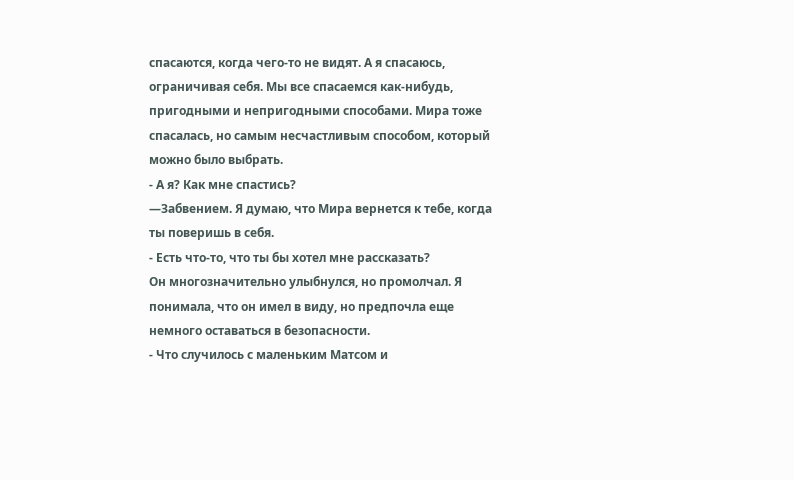спасаются, когда чего-то не видят. А я спасаюсь, ограничивая себя. Мы все спасаемся как-нибудь, пригодными и непригодными способами. Мира тоже спасалась, но самым несчастливым способом, который можно было выбрать.
- А я? Как мне спастись?
—Забвением. Я думаю, что Мира вернется к тебе, когда ты поверишь в себя.
- Есть что-то, что ты бы хотел мне рассказать?
Он многозначительно улыбнулся, но промолчал. Я понимала, что он имел в виду, но предпочла еще немного оставаться в безопасности.
- Что случилось с маленьким Матсом и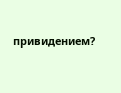привидением?